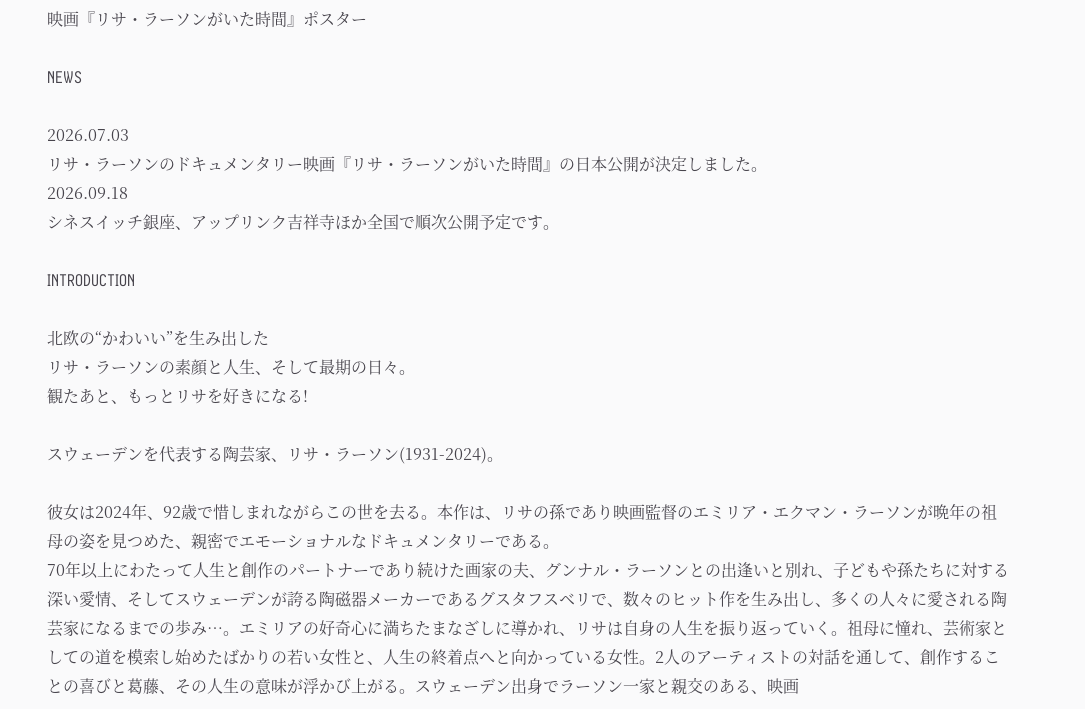映画『リサ・ラーソンがいた時間』ポスター

NEWS

2026.07.03
リサ・ラーソンのドキュメンタリー映画『リサ・ラーソンがいた時間』の日本公開が決定しました。
2026.09.18
シネスイッチ銀座、アップリンク吉祥寺ほか全国で順次公開予定です。

INTRODUCTION

北欧の“かわいい”を生み出した
リサ・ラーソンの素顔と人生、そして最期の日々。
観たあと、もっとリサを好きになる!

スウェーデンを代表する陶芸家、リサ・ラーソン(1931-2024)。

彼女は2024年、92歳で惜しまれながらこの世を去る。本作は、リサの孫であり映画監督のエミリア・エクマン・ラーソンが晩年の祖母の姿を見つめた、親密でエモーショナルなドキュメンタリーである。
70年以上にわたって人生と創作のパートナーであり続けた画家の夫、グンナル・ラーソンとの出逢いと別れ、子どもや孫たちに対する深い愛情、そしてスウェーデンが誇る陶磁器メーカーであるグスタフスベリで、数々のヒット作を生み出し、多くの人々に愛される陶芸家になるまでの歩み…。エミリアの好奇心に満ちたまなざしに導かれ、リサは自身の人生を振り返っていく。祖母に憧れ、芸術家としての道を模索し始めたばかりの若い女性と、人生の終着点へと向かっている女性。2人のアーティストの対話を通して、創作することの喜びと葛藤、その人生の意味が浮かび上がる。スウェーデン出身でラーソン一家と親交のある、映画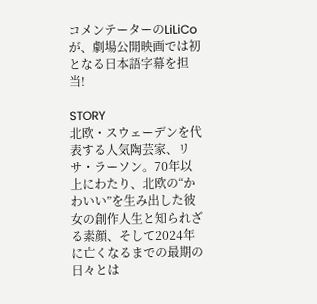コメンテーターのLiLiCoが、劇場公開映画では初となる日本語字幕を担当!

STORY
北欧・スウェーデンを代表する人気陶芸家、リサ・ラーソン。70年以上にわたり、北欧の“かわいい”を生み出した彼女の創作人生と知られざる素顔、そして2024年に亡くなるまでの最期の日々とは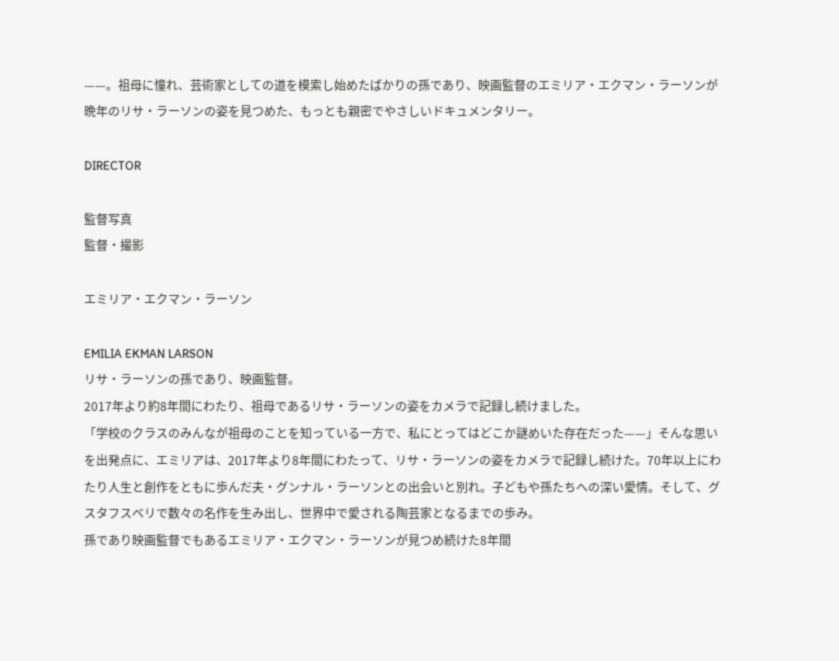——。祖母に憧れ、芸術家としての道を模索し始めたばかりの孫であり、映画監督のエミリア・エクマン・ラーソンが晩年のリサ・ラーソンの姿を見つめた、もっとも親密でやさしいドキュメンタリー。

DIRECTOR

監督写真
監督・撮影

エミリア・エクマン・ラーソン

EMILIA EKMAN LARSON
リサ・ラーソンの孫であり、映画監督。
2017年より約8年間にわたり、祖母であるリサ・ラーソンの姿をカメラで記録し続けました。
「学校のクラスのみんなが祖母のことを知っている一方で、私にとってはどこか謎めいた存在だった——」そんな思いを出発点に、エミリアは、2017年より8年間にわたって、リサ・ラーソンの姿をカメラで記録し続けた。70年以上にわたり人生と創作をともに歩んだ夫・グンナル・ラーソンとの出会いと別れ。子どもや孫たちへの深い愛情。そして、グスタフスベリで数々の名作を生み出し、世界中で愛される陶芸家となるまでの歩み。
孫であり映画監督でもあるエミリア・エクマン・ラーソンが見つめ続けた8年間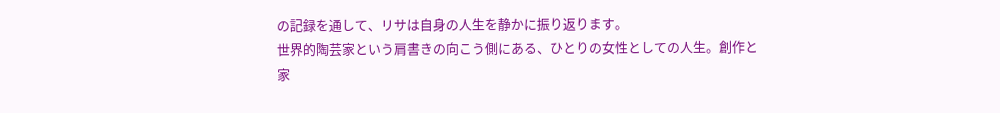の記録を通して、リサは自身の人生を静かに振り返ります。
世界的陶芸家という肩書きの向こう側にある、ひとりの女性としての人生。創作と家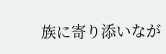族に寄り添いなが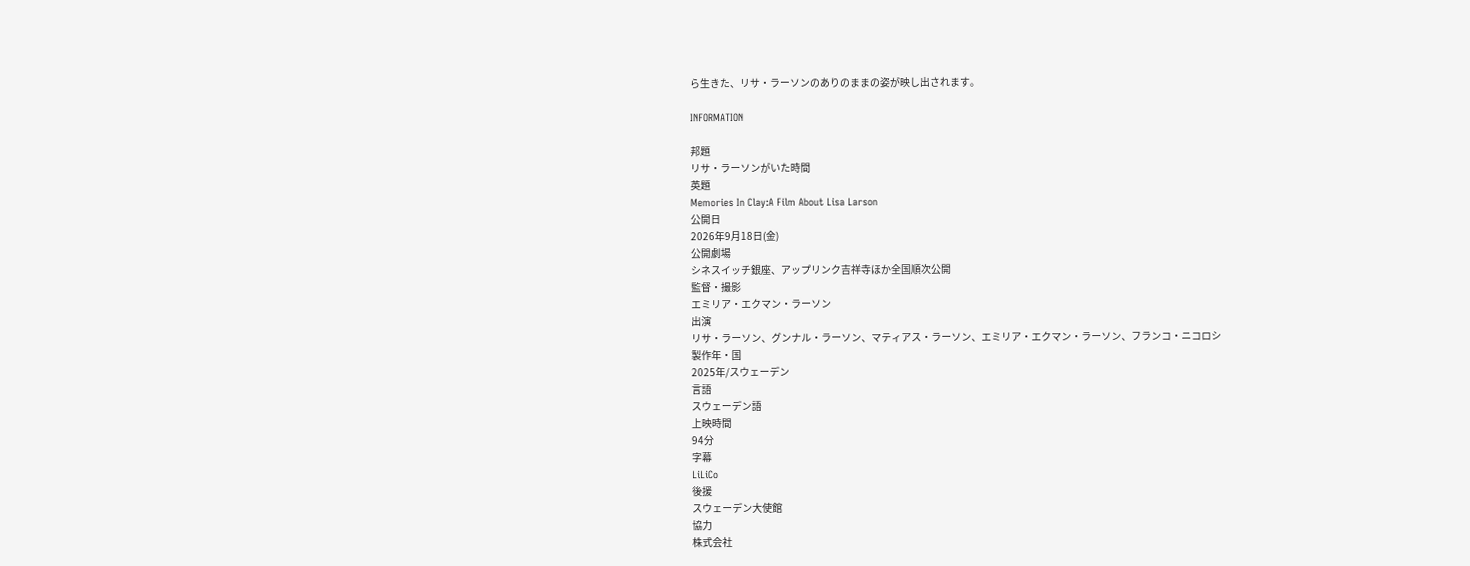ら生きた、リサ・ラーソンのありのままの姿が映し出されます。

INFORMATION

邦題
リサ・ラーソンがいた時間
英題
Memories In Clay:A Film About Lisa Larson
公開日
2026年9月18日(金)
公開劇場
シネスイッチ銀座、アップリンク吉祥寺ほか全国順次公開
監督・撮影
エミリア・エクマン・ラーソン
出演
リサ・ラーソン、グンナル・ラーソン、マティアス・ラーソン、エミリア・エクマン・ラーソン、フランコ・ニコロシ
製作年・国
2025年/スウェーデン
言語
スウェーデン語
上映時間
94分
字幕
LiLiCo
後援
スウェーデン大使館
協力
株式会社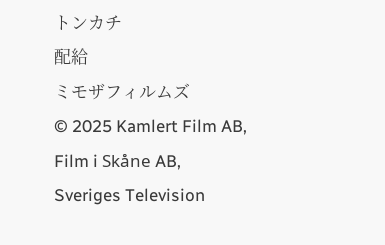トンカチ
配給
ミモザフィルムズ
© 2025 Kamlert Film AB, Film i Skåne AB, Sveriges Television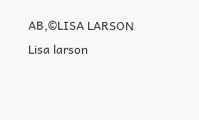AB,©LISA LARSON
Lisa larson